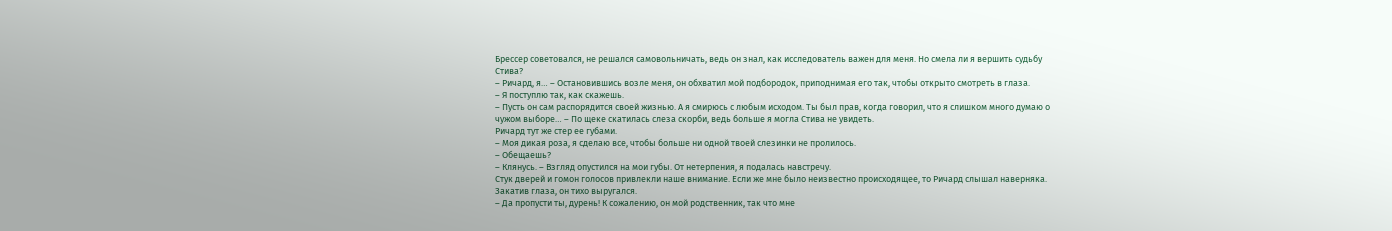Брессер советовался, не решался самовольничать, ведь он знал, как исследователь важен для меня. Но смела ли я вершить судьбу Стива?
– Ричард, я… – Остановившись возле меня, он обхватил мой подбородок, приподнимая его так, чтобы открыто смотреть в глаза.
– Я поступлю так, как скажешь.
– Пусть он сам распорядится своей жизнью. А я смирюсь с любым исходом. Ты был прав, когда говорил, что я слишком много думаю о чужом выборе… – По щеке скатилась слеза скорби, ведь больше я могла Стива не увидеть.
Ричард тут же стер ее губами.
– Моя дикая роза, я сделаю все, чтобы больше ни одной твоей слезинки не пролилось.
– Обещаешь?
– Клянусь. – Взгляд опустился на мои губы. От нетерпения, я подалась навстречу.
Стук дверей и гомон голосов привлекли наше внимание. Если же мне было неизвестно происходящее, то Ричард слышал наверняка. Закатив глаза, он тихо выругался.
– Да пропусти ты, дурень! К сожалению, он мой родственник, так что мне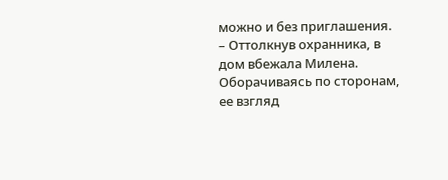можно и без приглашения. – Оттолкнув охранника, в дом вбежала Милена. Оборачиваясь по сторонам, ее взгляд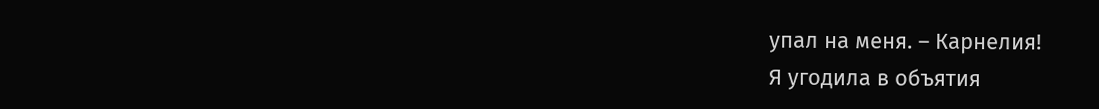упал на меня. – Карнелия!
Я угодила в объятия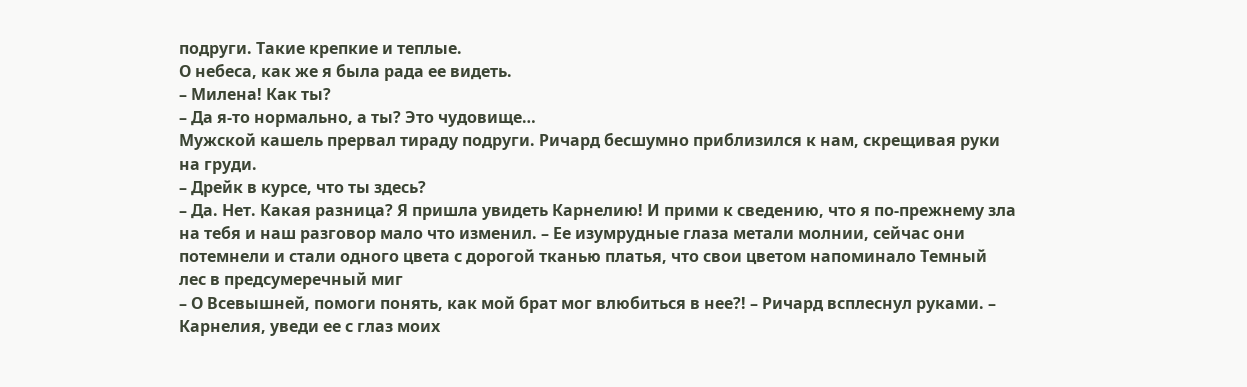подруги. Такие крепкие и теплые.
О небеса, как же я была рада ее видеть.
– Милена! Как ты?
– Да я-то нормально, а ты? Это чудовище…
Мужской кашель прервал тираду подруги. Ричард бесшумно приблизился к нам, скрещивая руки на груди.
– Дрейк в курсе, что ты здесь?
– Да. Нет. Какая разница? Я пришла увидеть Карнелию! И прими к сведению, что я по-прежнему зла на тебя и наш разговор мало что изменил. – Ее изумрудные глаза метали молнии, сейчас они потемнели и стали одного цвета с дорогой тканью платья, что свои цветом напоминало Темный лес в предсумеречный миг
– О Всевышней, помоги понять, как мой брат мог влюбиться в нее?! – Ричард всплеснул руками. – Карнелия, уведи ее с глаз моих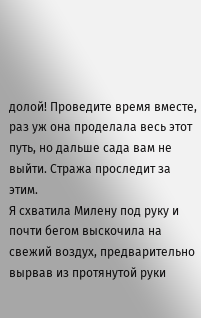долой! Проведите время вместе, раз уж она проделала весь этот путь, но дальше сада вам не выйти. Стража проследит за этим.
Я схватила Милену под руку и почти бегом выскочила на свежий воздух, предварительно вырвав из протянутой руки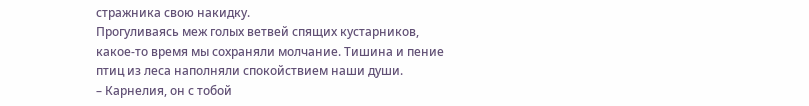стражника свою накидку.
Прогуливаясь меж голых ветвей спящих кустарников, какое-то время мы сохраняли молчание. Тишина и пение птиц из леса наполняли спокойствием наши души.
– Карнелия, он с тобой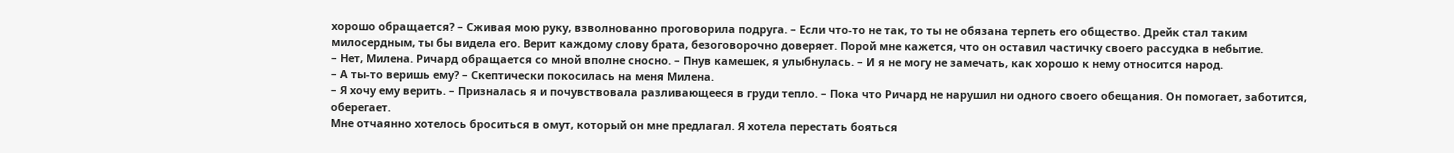хорошо обращается? – Сживая мою руку, взволнованно проговорила подруга. – Если что-то не так, то ты не обязана терпеть его общество. Дрейк стал таким милосердным, ты бы видела его. Верит каждому слову брата, безоговорочно доверяет. Порой мне кажется, что он оставил частичку своего рассудка в небытие.
– Нет, Милена. Ричард обращается со мной вполне сносно. – Пнув камешек, я улыбнулась. – И я не могу не замечать, как хорошо к нему относится народ.
– А ты-то веришь ему? – Скептически покосилась на меня Милена.
– Я хочу ему верить. – Призналась я и почувствовала разливающееся в груди тепло. – Пока что Ричард не нарушил ни одного своего обещания. Он помогает, заботится, оберегает.
Мне отчаянно хотелось броситься в омут, который он мне предлагал. Я хотела перестать бояться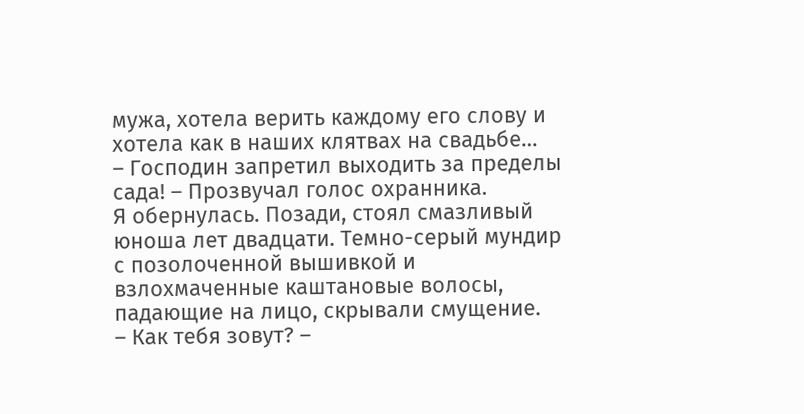мужа, хотела верить каждому его слову и хотела как в наших клятвах на свадьбе…
– Господин запретил выходить за пределы сада! – Прозвучал голос охранника.
Я обернулась. Позади, стоял смазливый юноша лет двадцати. Темно-серый мундир с позолоченной вышивкой и взлохмаченные каштановые волосы, падающие на лицо, скрывали смущение.
– Как тебя зовут? –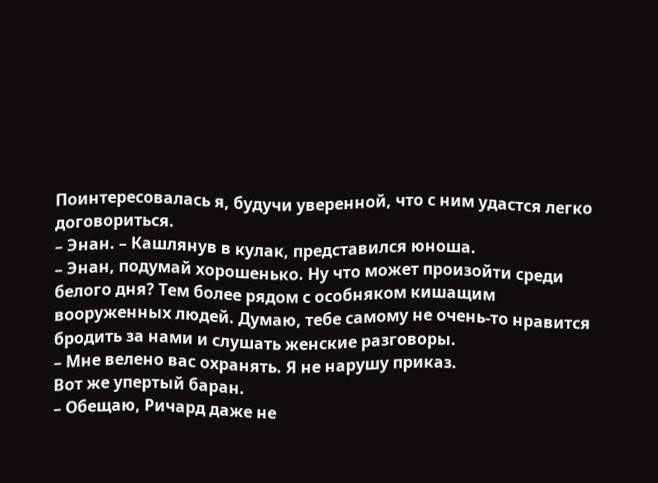Поинтересовалась я, будучи уверенной, что с ним удастся легко договориться.
– Энан. – Кашлянув в кулак, представился юноша.
– Энан, подумай хорошенько. Ну что может произойти среди белого дня? Тем более рядом с особняком кишащим вооруженных людей. Думаю, тебе самому не очень-то нравится бродить за нами и слушать женские разговоры.
– Мне велено вас охранять. Я не нарушу приказ.
Вот же упертый баран.
– Обещаю, Ричард даже не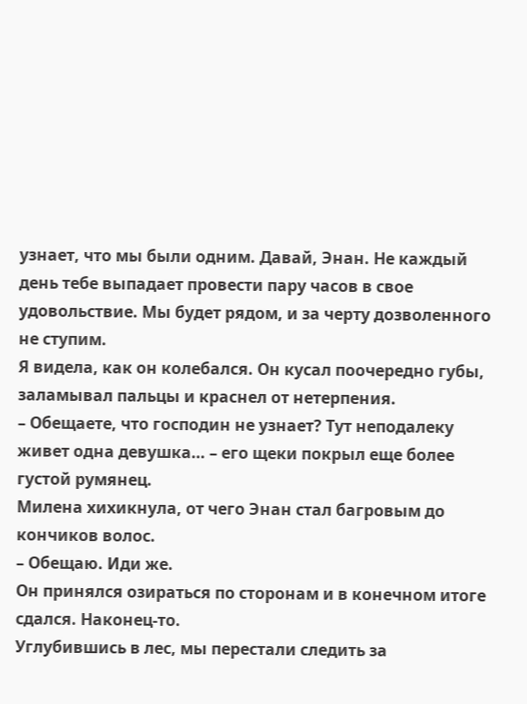узнает, что мы были одним. Давай, Энан. Не каждый день тебе выпадает провести пару часов в свое удовольствие. Мы будет рядом, и за черту дозволенного не ступим.
Я видела, как он колебался. Он кусал поочередно губы, заламывал пальцы и краснел от нетерпения.
– Обещаете, что господин не узнает? Тут неподалеку живет одна девушка… – его щеки покрыл еще более густой румянец.
Милена хихикнула, от чего Энан стал багровым до кончиков волос.
– Обещаю. Иди же.
Он принялся озираться по сторонам и в конечном итоге сдался. Наконец-то.
Углубившись в лес, мы перестали следить за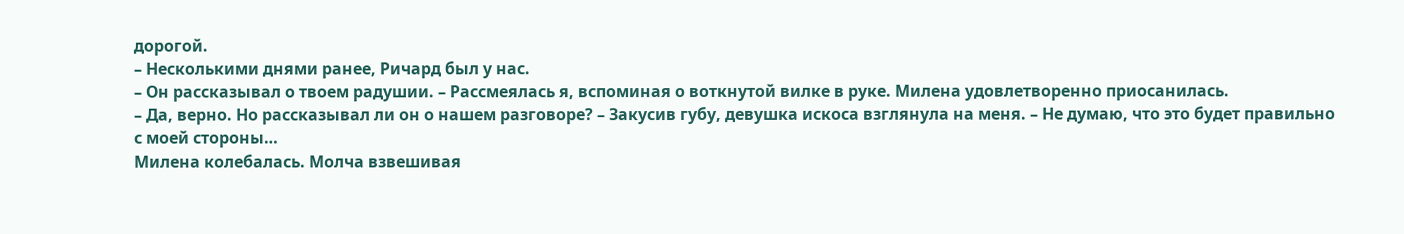дорогой.
– Несколькими днями ранее, Ричард был у нас.
– Он рассказывал о твоем радушии. – Рассмеялась я, вспоминая о воткнутой вилке в руке. Милена удовлетворенно приосанилась.
– Да, верно. Но рассказывал ли он о нашем разговоре? – Закусив губу, девушка искоса взглянула на меня. – Не думаю, что это будет правильно с моей стороны…
Милена колебалась. Молча взвешивая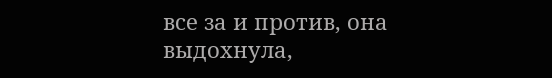все за и против, она выдохнула,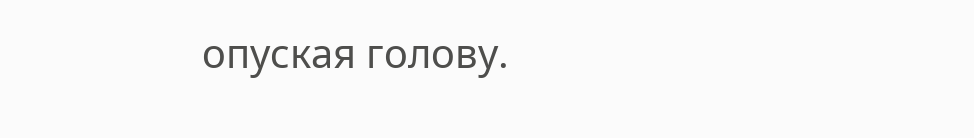опуская голову.